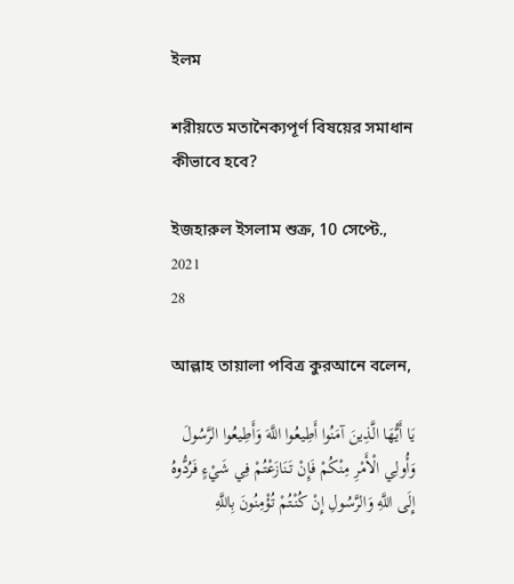ইলম

শরীয়তে মতানৈক্যপূর্ণ বিষয়ের সমাধান কীভাবে হবে?

ইজহারুল ইসলাম শুক্র, 10 সেপ্টে., 2021
28

আল্লাহ তায়ালা পবিত্র কুরআনে বলেন,

يَا أَيُّهَا الَّذِينَ آمَنُوا أَطِيعُوا اللَّهَ وَأَطِيعُوا الرَّسُولَ وَأُولِي الْأَمْرِ مِنْكُمْ فَإِنْ تَنَازَعْتُمْ فِي شَيْءٍ فَرُدُّوهُ إِلَى اللَّهِ وَالرَّسُولِ إِنْ كُنْتُمْ تُؤْمِنُونَ بِاللَّهِ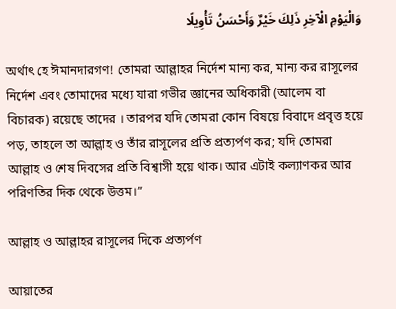وَالْيَوْمِ الْآخِرِ ذَلِكَ خَيْرٌ وَأَحْسَنُ تَأْوِيلًا

অর্থাৎ হে ঈমানদারগণ! তোমরা আল্লাহর নির্দেশ মান্য কর, মান্য কর রাসূলের নির্দেশ এবং তোমাদের মধ্যে যারা গভীর জ্ঞানের অধিকারী (আলেম বা বিচারক) রয়েছে তাদের । তারপর যদি তোমরা কোন বিষয়ে বিবাদে প্রবৃত্ত হয়ে পড়, তাহলে তা আল্লাহ ও তাঁর রাসূলের প্রতি প্রত্যর্পণ কর; যদি তোমরা আল্লাহ ও শেষ দিবসের প্রতি বিশ্বাসী হয়ে থাক। আর এটাই কল্যাণকর আর পরিণতির দিক থেকে উত্তম।”

আল্লাহ ও আল্লাহর রাসূলের দিকে প্রত্যর্পণ

আয়াতের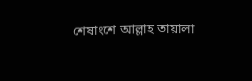শেষাংশে আল্লাহ তায়ালা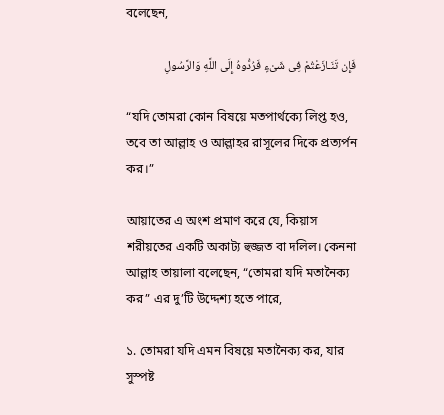বলেছেন,

فَإِن تَنَـازَعْتُمْ فِى شَىْءٍ فَرُدُّوهُ إِلَى اللَّهِ وَالرَّسُولِ

“যদি তোমরা কোন বিষয়ে মতপার্থক্যে লিপ্ত হও, তবে তা আল্লাহ ও আল্লাহর রাসূলের দিকে প্রত্যর্পন কর।”

আয়াতের এ অংশ প্রমাণ করে যে, কিয়াস শরীয়তের একটি অকাট্য হুজ্জত বা দলিল। কেননা আল্লাহ তায়ালা বলেছেন, “তোমরা যদি মতানৈক্য কর” এর দু’টি উদ্দেশ্য হতে পারে,

১. তোমরা যদি এমন বিষয়ে মতানৈক্য কর, যার সুস্পষ্ট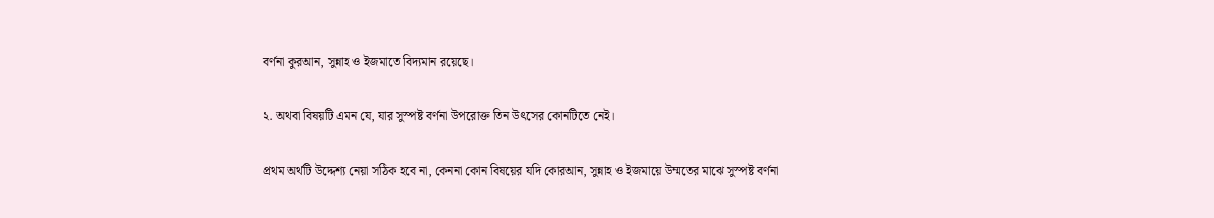বর্ণনা কুরআন, সুন্নাহ ও ইজমাতে বিদ্যমান রয়েছে।

২. অথবা বিষয়টি এমন যে, যার সুস্পষ্ট বর্ণনা উপরোক্ত তিন উৎসের কোনটিতে নেই।

প্রথম অর্থটি উদ্দেশ্য নেয়া সঠিক হবে না, কেননা কোন বিষয়ের যদি কোরআন, সুন্নাহ ও ইজমায়ে উম্মতের মাঝে সুস্পষ্ট বর্ণনা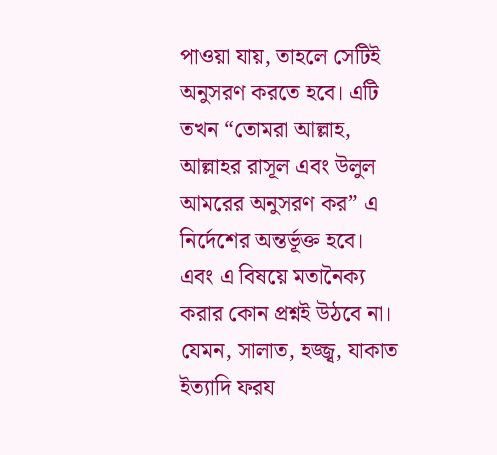পাওয়া যায়, তাহলে সেটিই অনুসরণ করতে হবে। এটি তখন “তোমরা আল্লাহ, আল্লাহর রাসূল এবং উলুল আমরের অনুসরণ কর” এ নির্দেশের অন্তর্ভূক্ত হবে। এবং এ বিষয়ে মতানৈক্য করার কোন প্রশ্নই উঠবে না। যেমন, সালাত, হজ্জ্ব, যাকাত ইত্যাদি ফরয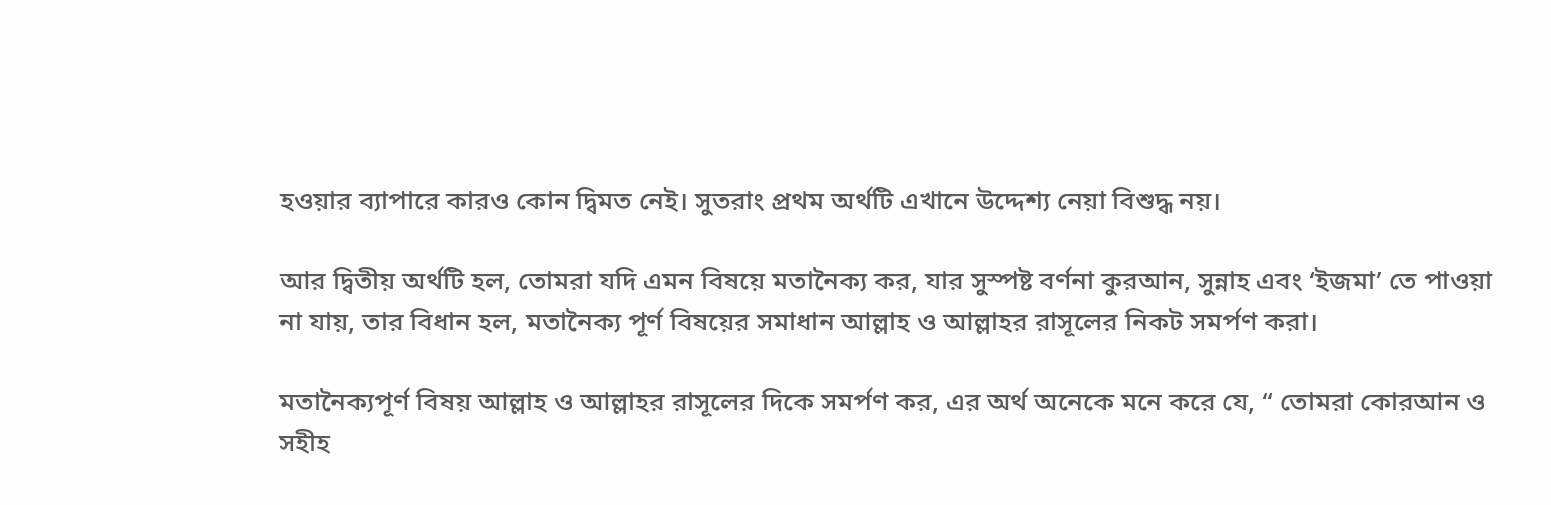হওয়ার ব্যাপারে কারও কোন দ্বিমত নেই। সুতরাং প্রথম অর্থটি এখানে উদ্দেশ্য নেয়া বিশুদ্ধ নয়।

আর দ্বিতীয় অর্থটি হল, তোমরা যদি এমন বিষয়ে মতানৈক্য কর, যার সুস্পষ্ট বর্ণনা কুরআন, সুন্নাহ এবং ‘ইজমা’ তে পাওয়া না যায়, তার বিধান হল, মতানৈক্য পূর্ণ বিষয়ের সমাধান আল্লাহ ও আল্লাহর রাসূলের নিকট সমর্পণ করা।

মতানৈক্যপূর্ণ বিষয় আল্লাহ ও আল্লাহর রাসূলের দিকে সমর্পণ কর, এর অর্থ অনেকে মনে করে যে, “ তোমরা কোরআন ও সহীহ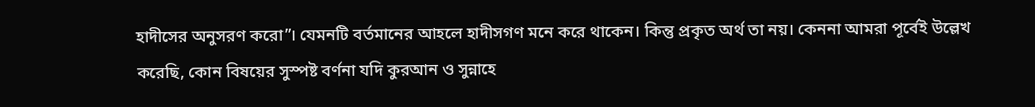হাদীসের অনুসরণ করো”। যেমনটি বর্তমানের আহলে হাদীসগণ মনে করে থাকেন। কিন্তু প্রকৃত অর্থ তা নয়। কেননা আমরা পূর্বেই উল্লেখ করেছি, কোন বিষয়ের সুস্পষ্ট বর্ণনা যদি কুরআন ও সুন্নাহে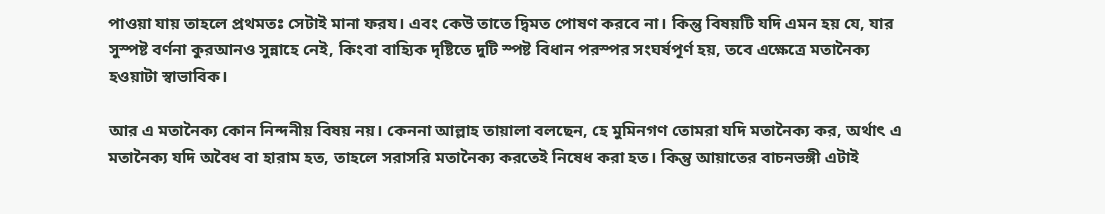পাওয়া যায় তাহলে প্রথমতঃ সেটাই মানা ফরয। এবং কেউ তাতে দ্বিমত পোষণ করবে না। কিন্তু বিষয়টি যদি এমন হয় যে, যার সুস্পষ্ট বর্ণনা কুরআনও সুন্নাহে নেই, কিংবা বাহ্যিক দৃষ্টিতে দুটি স্পষ্ট বিধান পরস্পর সংঘর্ষপূর্ণ হয়, তবে এক্ষেত্রে মতানৈক্য হওয়াটা স্বাভাবিক।

আর এ মতানৈক্য কোন নিন্দনীয় বিষয় নয়। কেননা আল্লাহ তায়ালা বলছেন, হে মুমিনগণ তোমরা যদি মতানৈক্য কর, অর্থাৎ এ মতানৈক্য যদি অবৈধ বা হারাম হত, তাহলে সরাসরি মতানৈক্য করতেই নিষেধ করা হত। কিন্তু আয়াতের বাচনভঙ্গী এটাই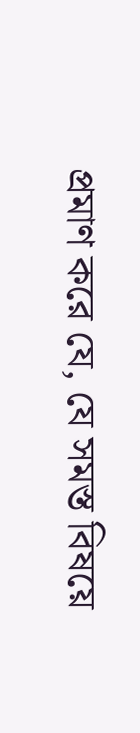প্রমাণ করে যে, যে সমস্ত বিষয়ে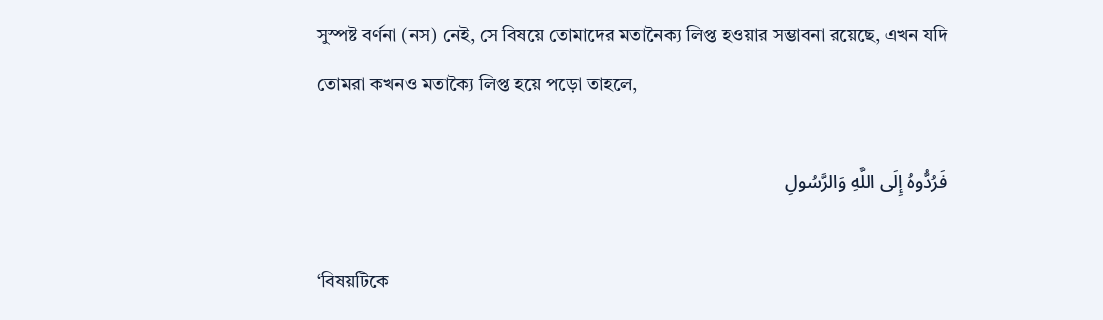সুস্পষ্ট বর্ণনা (নস) নেই, সে বিষয়ে তোমাদের মতানৈক্য লিপ্ত হওয়ার সম্ভাবনা রয়েছে, এখন যদি তোমরা কখনও মতাক্যৈ লিপ্ত হয়ে পড়ো তাহলে,

فَرُدُّوهُ إِلَى اللَّهِ وَالرَّسُولِ

‘বিষয়টিকে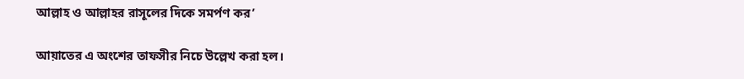আল্লাহ ও আল্লাহর রাসূলের দিকে সমর্পণ কর’

আয়াতের এ অংশের তাফসীর নিচে উল্লেখ করা হল।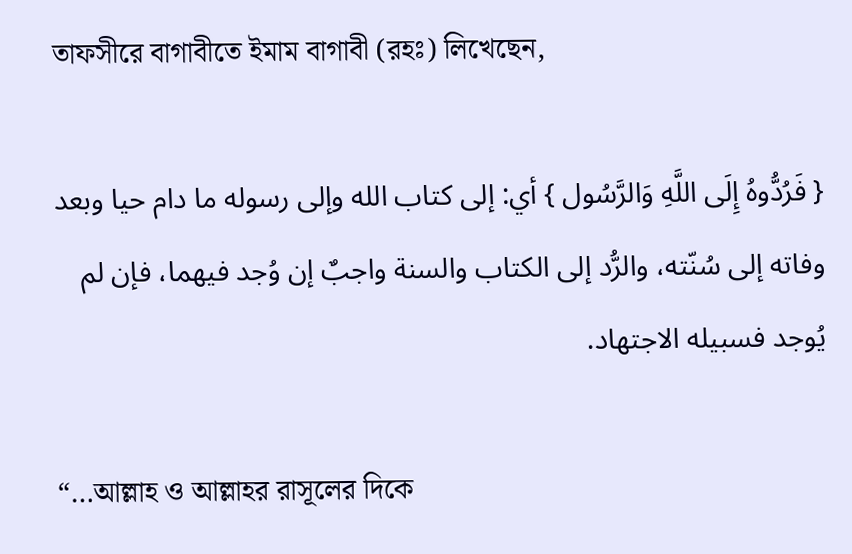তাফসীরে বাগাবীতে ইমাম বাগাবী (রহঃ) লিখেছেন,

{ فَرُدُّوهُ إِلَى اللَّهِ وَالرَّسُول } أي: إلى كتاب الله وإلى رسوله ما دام حيا وبعد وفاته إلى سُنّته، والرُّد إلى الكتاب والسنة واجبٌ إن وُجد فيهما، فإن لم يُوجد فسبيله الاجتهاد.

“…আল্লাহ ও আল্লাহর রাসূলের দিকে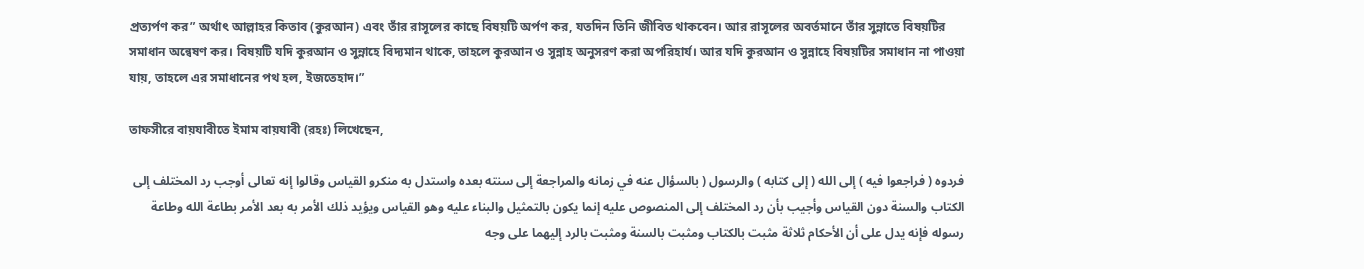প্রত্যর্পণ কর” অর্থাৎ আল্লাহর কিতাব (কুরআন) এবং তাঁর রাসূলের কাছে বিষয়টি অর্পণ কর, যতদিন তিনি জীবিত থাকবেন। আর রাসূলের অবর্তমানে তাঁর সুন্নাতে বিষয়টির সমাধান অন্বেষণ কর। বিষয়টি যদি কুরআন ও সুন্নাহে বিদ্যমান থাকে, তাহলে কুরআন ও সুন্নাহ অনুসরণ করা অপরিহার্য। আর যদি কুরআন ও সুন্নাহে বিষয়টির সমাধান না পাওয়া যায়, তাহলে এর সমাধানের পথ হল, ইজতেহাদ।”

তাফসীরে বায়যাবীতে ইমাম বায়যাবী (রহঃ) লিখেছেন,

فردوه ( فراجعوا فيه ) إلى الله ( إلى كتابه ) والرسول ( بالسؤال عنه في زمانه والمراجعة إلى سنته بعده واستدل به منكرو القياس وقالوا إنه تعالى أوجب رد المختلف إلى الكتاب والسنة دون القياس وأجيب بأن رد المختلف إلى المنصوص عليه إنما يكون بالتمثيل والبناء عليه وهو القياس ويؤيد ذلك الأمر به بعد الأمر بطاعة الله وطاعة رسوله فإنه يدل على أن الأحكام ثلاثة مثبت بالكتاب ومثبت بالسنة ومثبت بالرد إليهما على وجه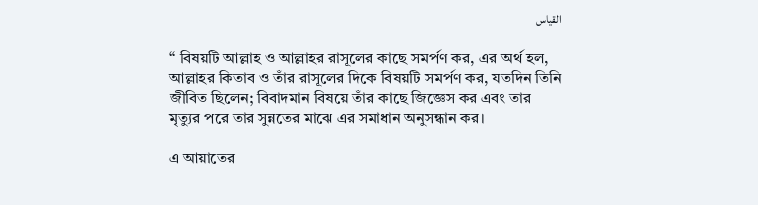القياس

“ বিষয়টি আল্লাহ ও আল্লাহর রাসূলের কাছে সমর্পণ কর, এর অর্থ হল, আল্লাহর কিতাব ও তাঁর রাসূলের দিকে বিষয়টি সমর্পণ কর, যতদিন তিনি জীবিত ছিলেন; বিবাদমান বিষয়ে তাঁর কাছে জিজ্ঞেস কর এবং তার মৃত্যুর পরে তার সুন্নতের মাঝে এর সমাধান অনুসন্ধান কর।

এ আয়াতের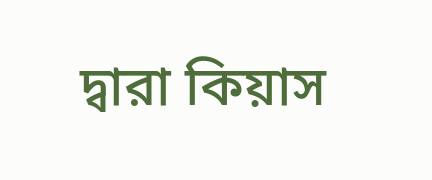দ্বারা কিয়াস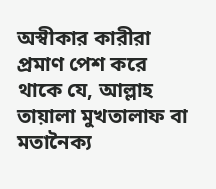অস্বীকার কারীরা প্রমাণ পেশ করে থাকে যে, আল্লাহ তায়ালা মুখতালাফ বা মতানৈক্য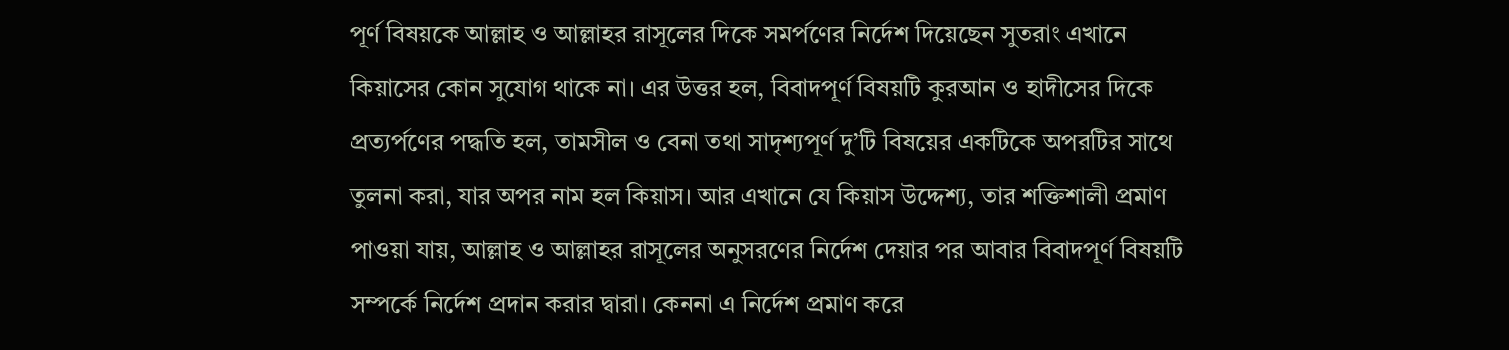পূর্ণ বিষয়কে আল্লাহ ও আল্লাহর রাসূলের দিকে সমর্পণের নির্দেশ দিয়েছেন সুতরাং এখানে কিয়াসের কোন সুযোগ থাকে না। এর উত্তর হল, বিবাদপূর্ণ বিষয়টি কুরআন ও হাদীসের দিকে প্রত্যর্পণের পদ্ধতি হল, তামসীল ও বেনা তথা সাদৃশ্যপূর্ণ দু’টি বিষয়ের একটিকে অপরটির সাথে তুলনা করা, যার অপর নাম হল কিয়াস। আর এখানে যে কিয়াস উদ্দেশ্য, তার শক্তিশালী প্রমাণ পাওয়া যায়, আল্লাহ ও আল্লাহর রাসূলের অনুসরণের নির্দেশ দেয়ার পর আবার বিবাদপূর্ণ বিষয়টি সম্পর্কে নির্দেশ প্রদান করার দ্বারা। কেননা এ নির্দেশ প্রমাণ করে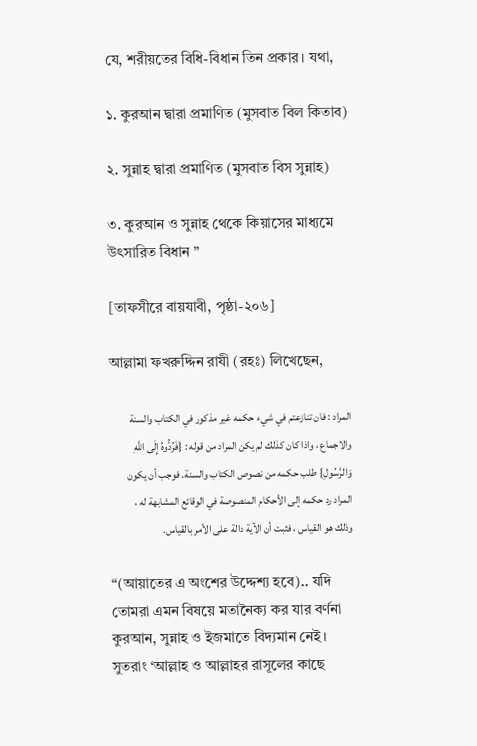যে, শরীয়তের বিধি-বিধান তিন প্রকার। যথা,

১. কুরআন দ্বারা প্রমাণিত (মুসবাত বিল কিতাব)

২. সুন্নাহ দ্বারা প্রমাণিত (মুসবাত বিস সুন্নাহ)

৩. কুরআন ও সুন্নাহ থেকে কিয়াসের মাধ্যমে উৎসারিত বিধান ”

[তাফসীরে বায়যাবী, পৃষ্ঠা-২০৬]

আল্লামা ফখরুদ্দিন রাযী (রহঃ) লিখেছেন,

المراد : فان تنازعتم في شيء حكمه غير مذكور في الكتاب والسنة والاجماع ، واذا كان كذلك لم يكن المراد من قوله : {فَرُدُّوهُ إِلَى اللَّهِ وَالرَّسُولِ} طلب حكمه من نصوص الكتاب والسنة. فوجب أن يكون المراد رد حكمه إلى الأحكام المنصوصة في الوقائع المشابهة له ، وذلك هو القياس ، فثبت أن الآية دالة على الأمر بالقياس.

“(আয়াতের এ অংশের উদ্দেশ্য হবে).. যদি তোমরা এমন বিষয়ে মতানৈক্য কর যার বর্ণনা কুরআন, সুন্নাহ ও ইজমাতে বিদ্যমান নেই। সুতরাং ‘আল্লাহ ও আল্লাহর রাসূলের কাছে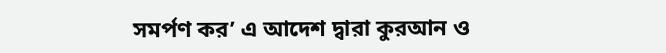সমর্পণ কর’ এ আদেশ দ্বারা কুরআন ও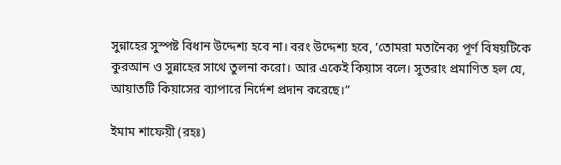সুন্নাহের সুস্পষ্ট বিধান উদ্দেশ্য হবে না। বরং উদ্দেশ্য হবে, ‘তোমরা মতানৈক্য পূর্ণ বিষয়টিকে কুরআন ও সুন্নাহের সাথে তুলনা করো। আর একেই কিয়াস বলে। সুতরাং প্রমাণিত হল যে, আয়াতটি কিয়াসের ব্যাপারে নির্দেশ প্রদান করেছে।”

ইমাম শাফেয়ী (রহঃ)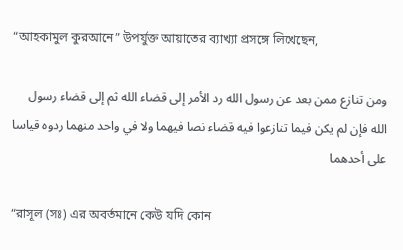“আহকামুল কুরআনে” উপর্যুক্ত আয়াতের ব্যাখ্যা প্রসঙ্গে লিখেছেন,

ومن تنازع ممن بعد عن رسول الله رد الأمر إلى قضاء الله ثم إلى قضاء رسول الله فإن لم يكن فيما تنازعوا فيه قضاء نصا فيهما ولا في واحد منهما ردوه قياسا على أحدهما

“রাসূল (সঃ) এর অবর্তমানে কেউ যদি কোন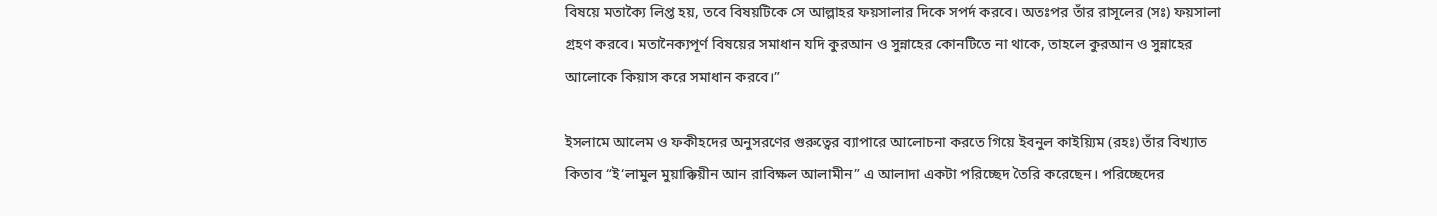বিষয়ে মতাক্যৈ লিপ্ত হয়, তবে বিষয়টিকে সে আল্লাহর ফয়সালার দিকে সপর্দ করবে। অতঃপর তাঁর রাসূলের (সঃ) ফয়সালা গ্রহণ করবে। মতানৈক্যপূর্ণ বিষয়ের সমাধান যদি কুরআন ও সুন্নাহের কোনটিতে না থাকে, তাহলে কুরআন ও সুন্নাহের আলোকে কিয়াস করে সমাধান করবে।”

ইসলামে আলেম ও ফকীহদের অনুসরণের গুরুত্বের ব্যাপারে আলোচনা করতে গিয়ে ইবনুল কাইয়্যিম (রহঃ) তাঁর বিখ্যাত কিতাব “ই‘লামুল মুয়াক্কিয়ীন আন রাবিক্ষল আলামীন” এ আলাদা একটা পরিচ্ছেদ তৈরি করেছেন। পরিচ্ছেদের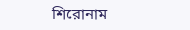শিরোনাম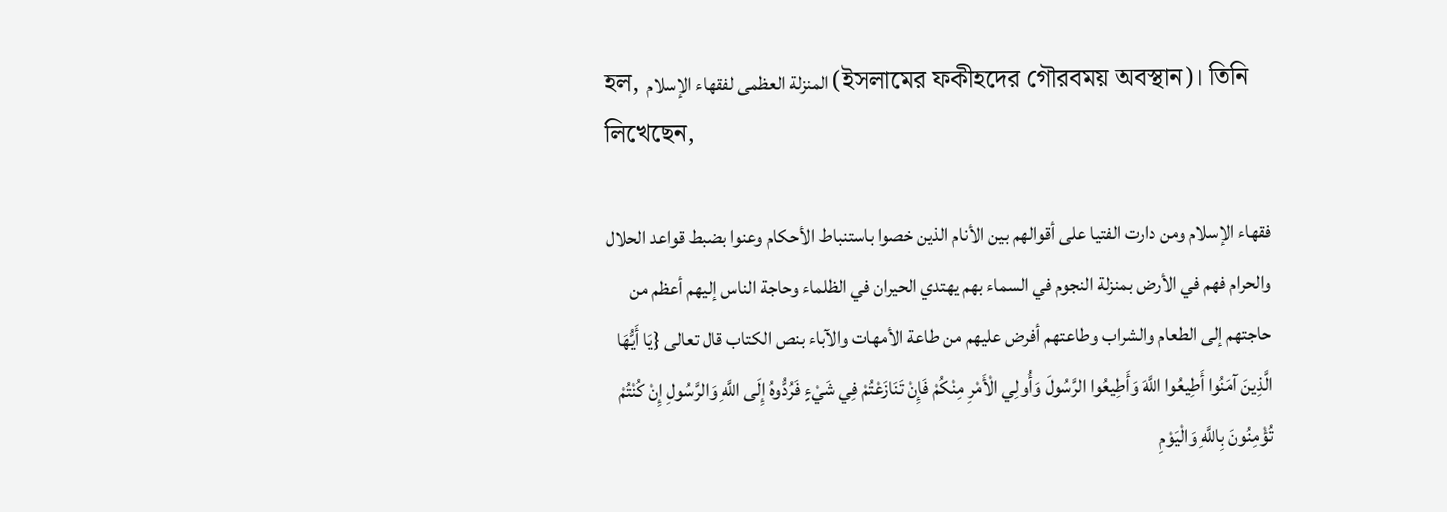হল, المنزلة العظمى لفقهاء الإسلام (ইসলামের ফকীহদের গৌরবময় অবস্থান)। তিনি লিখেছেন,

فقهاء الإسلام ومن دارت الفتيا على أقوالهم بين الأنام الذين خصوا باستنباط الأحكام وعنوا بضبط قواعد الحلال والحرام فهم في الأرض بمنزلة النجوم في السماء بهم يهتدي الحيران في الظلماء وحاجة الناس إليهم أعظم من حاجتهم إلى الطعام والشراب وطاعتهم أفرض عليهم من طاعة الأمهات والآباء بنص الكتاب قال تعالى {يَا أَيُّهَا الَّذِينَ آمَنُوا أَطِيعُوا اللَّهَ وَأَطِيعُوا الرَّسُولَ وَأُولِي الْأَمْرِ مِنْكُمْ فَإِنْ تَنَازَعْتُمْ فِي شَيْءٍ فَرُدُّوهُ إِلَى اللَّهِ وَالرَّسُولِ إِنْ كُنْتُمْ تُؤْمِنُونَ بِاللَّهِ وَالْيَوْمِ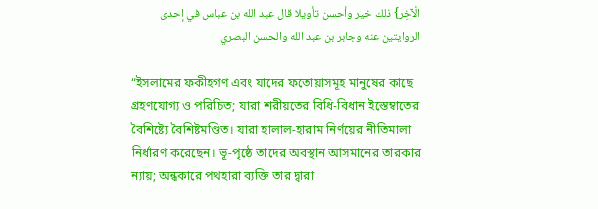الْآخِر} ذلك خير وأحسن تأويلا قال عبد الله بن عباس في إحدى الروايتين عنه وجابر بن عبد الله والحسن البصري

“ইসলামের ফকীহগণ এবং যাদের ফতোয়াসমূহ মানুষের কাছে গ্রহণযোগ্য ও পরিচিত; যারা শরীয়তের বিধি-বিধান ইস্তেম্বাতের বৈশিষ্ট্যে বৈশিষ্টমণ্ডিত। যারা হালাল-হারাম নির্ণয়ের নীতিমালা নির্ধারণ করেছেন। ভূ-পৃষ্ঠে তাদের অবস্থান আসমানের তারকার ন্যায়; অন্ধকারে পথহারা ব্যক্তি তার দ্বারা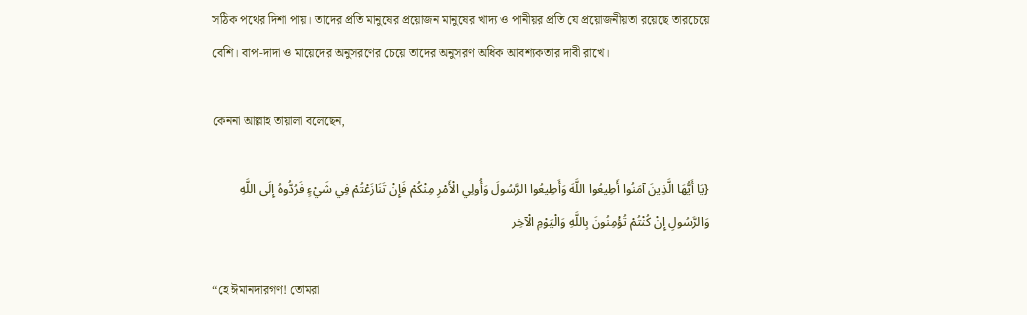সঠিক পথের দিশা পায়। তাদের প্রতি মানুষের প্রয়োজন মানুষের খাদ্য ও পানীয়র প্রতি যে প্রয়োজনীয়তা রয়েছে তারচেয়ে বেশি। বাপ-দাদা ও মায়েদের অনুসরণের চেয়ে তাদের অনুসরণ অধিক আবশ্যকতার দাবী রাখে।

কেননা আল্লাহ তায়ালা বলেছেন,

{يَا أَيُّهَا الَّذِينَ آمَنُوا أَطِيعُوا اللَّهَ وَأَطِيعُوا الرَّسُولَ وَأُولِي الْأَمْرِ مِنْكُمْ فَإِنْ تَنَازَعْتُمْ فِي شَيْءٍ فَرُدُّوهُ إِلَى اللَّهِ وَالرَّسُولِ إِنْ كُنْتُمْ تُؤْمِنُونَ بِاللَّهِ وَالْيَوْمِ الْآخِر

“হে ঈমানদারগণ! তোমরা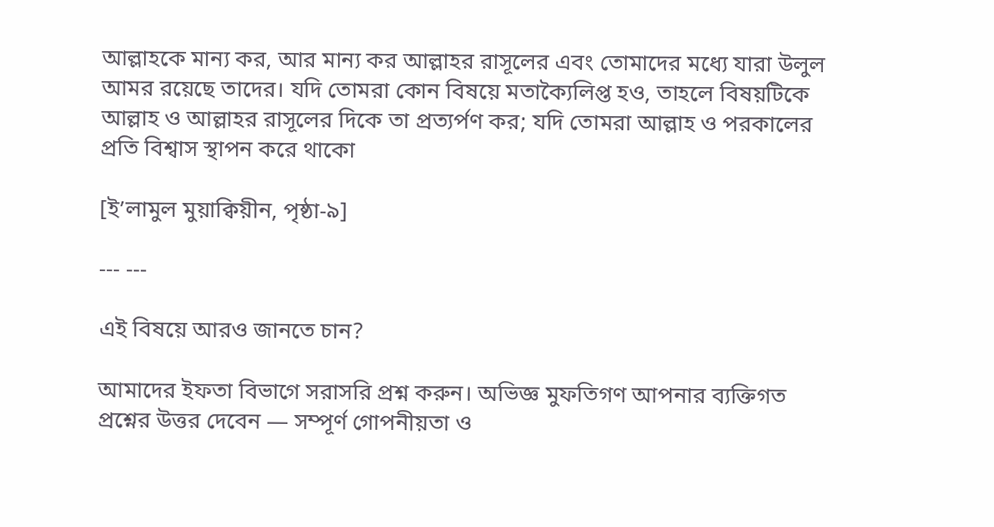আল্লাহকে মান্য কর, আর মান্য কর আল্লাহর রাসূলের এবং তোমাদের মধ্যে যারা উলুল আমর রয়েছে তাদের। যদি তোমরা কোন বিষয়ে মতাক্যৈলিপ্ত হও, তাহলে বিষয়টিকে আল্লাহ ও আল্লাহর রাসূলের দিকে তা প্রত্যর্পণ কর; যদি তোমরা আল্লাহ ও পরকালের প্রতি বিশ্বাস স্থাপন করে থাকো

[ই’লামুল মুয়াক্বিয়ীন, পৃষ্ঠা-৯]

--- ---

এই বিষয়ে আরও জানতে চান?

আমাদের ইফতা বিভাগে সরাসরি প্রশ্ন করুন। অভিজ্ঞ মুফতিগণ আপনার ব্যক্তিগত প্রশ্নের উত্তর দেবেন — সম্পূর্ণ গোপনীয়তা ও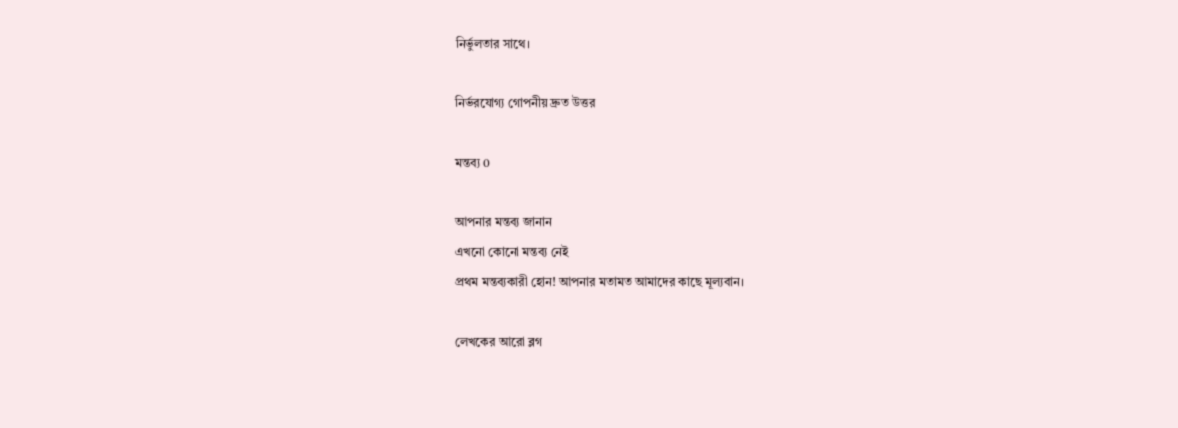নির্ভুলতার সাথে।

নির্ভরযোগ্য গোপনীয় দ্রুত উত্তর

মন্তব্য 0

আপনার মন্তব্য জানান
এখনো কোনো মন্তব্য নেই
প্রথম মন্তব্যকারী হোন! আপনার মতামত আমাদের কাছে মূল্যবান।

লেখকের আরো ব্লগ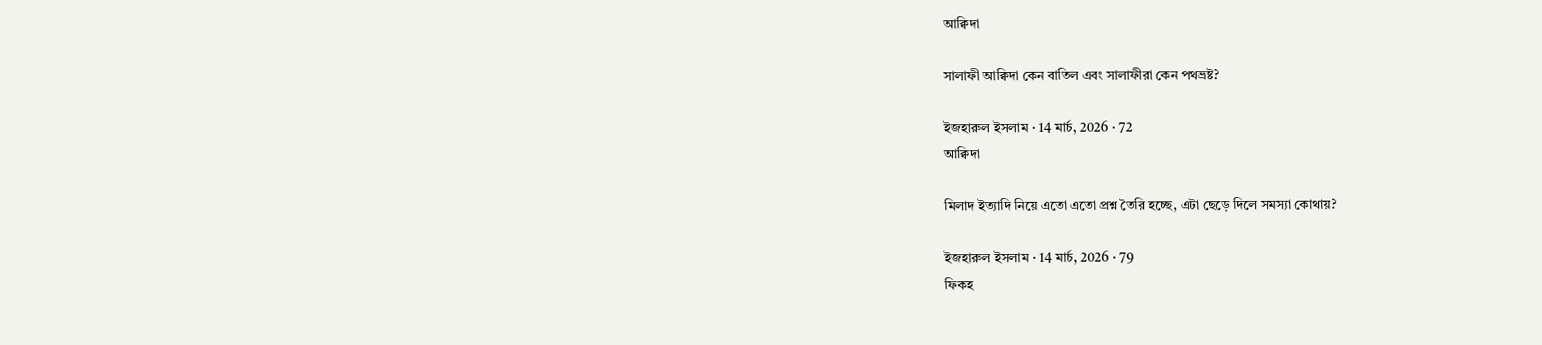আক্বিদা

সালাফী আক্বিদা কেন বাতিল এবং সালাফীরা কেন পথভ্রষ্ট?

ইজহারুল ইসলাম · 14 মার্চ, 2026 · 72
আক্বিদা

মিলাদ ইত্যাদি নিয়ে এতো এতো প্রশ্ন তৈরি হচ্ছে, এটা ছেড়ে দিলে সমস্যা কোথায়?

ইজহারুল ইসলাম · 14 মার্চ, 2026 · 79
ফিকহ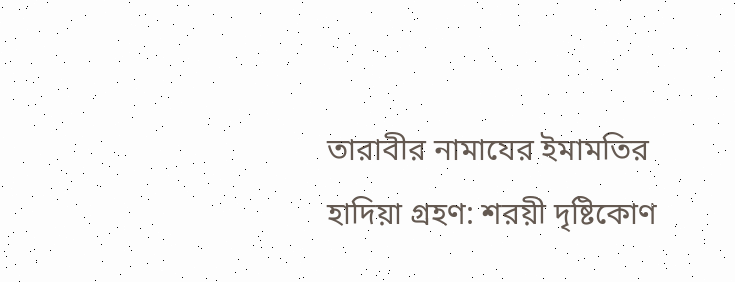তারাবীর নামাযের ইমামতির হাদিয়া গ্রহণ: শরয়ী দৃষ্টিকোণ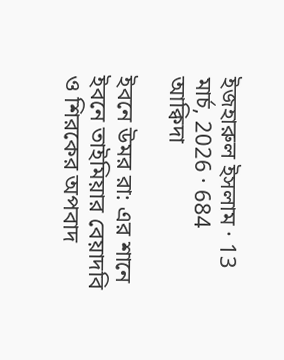ইজহারুল ইসলাম · 13 মার্চ, 2026 · 684
আক্বিদা

ইবনে উমর রা: এর শানে ইবনে তাইমিয়ার বেয়াদবি ও শিরকের অপবাদ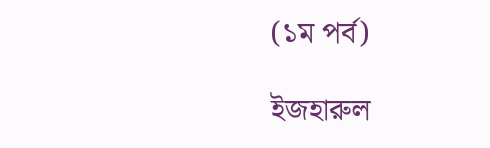(১ম পর্ব)

ইজহারুল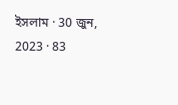ইসলাম · 30 জুন, 2023 · 83